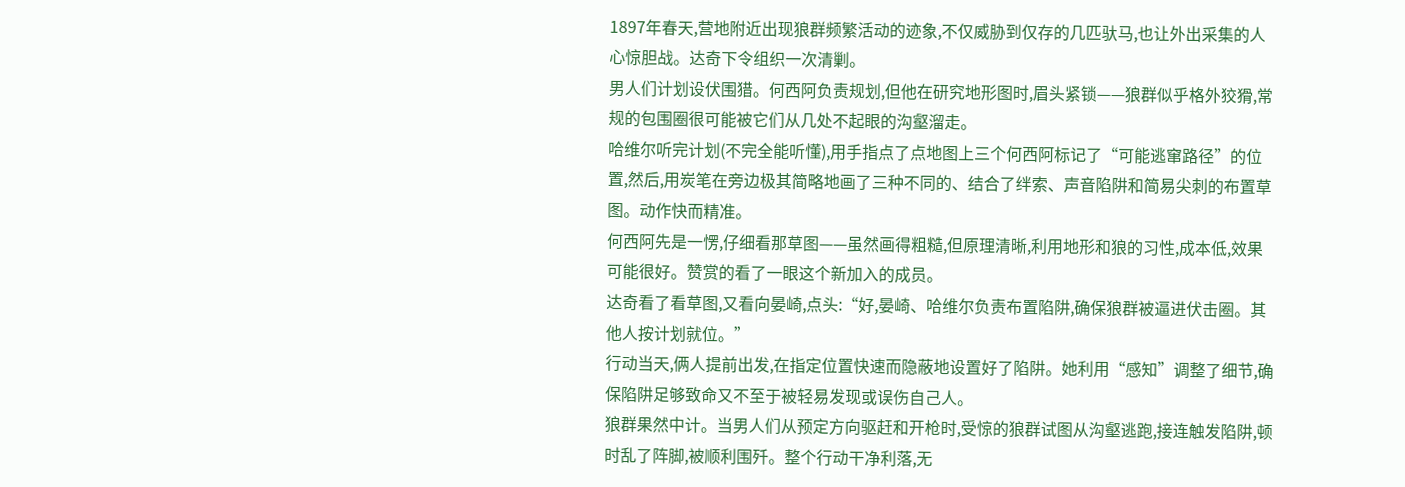1897年春天,营地附近出现狼群频繁活动的迹象,不仅威胁到仅存的几匹驮马,也让外出采集的人心惊胆战。达奇下令组织一次清剿。
男人们计划设伏围猎。何西阿负责规划,但他在研究地形图时,眉头紧锁——狼群似乎格外狡猾,常规的包围圈很可能被它们从几处不起眼的沟壑溜走。
哈维尔听完计划(不完全能听懂),用手指点了点地图上三个何西阿标记了“可能逃窜路径”的位置,然后,用炭笔在旁边极其简略地画了三种不同的、结合了绊索、声音陷阱和简易尖刺的布置草图。动作快而精准。
何西阿先是一愣,仔细看那草图——虽然画得粗糙,但原理清晰,利用地形和狼的习性,成本低,效果可能很好。赞赏的看了一眼这个新加入的成员。
达奇看了看草图,又看向晏崎,点头:“好,晏崎、哈维尔负责布置陷阱,确保狼群被逼进伏击圈。其他人按计划就位。”
行动当天,俩人提前出发,在指定位置快速而隐蔽地设置好了陷阱。她利用“感知”调整了细节,确保陷阱足够致命又不至于被轻易发现或误伤自己人。
狼群果然中计。当男人们从预定方向驱赶和开枪时,受惊的狼群试图从沟壑逃跑,接连触发陷阱,顿时乱了阵脚,被顺利围歼。整个行动干净利落,无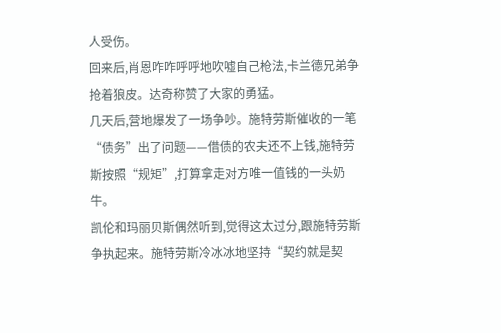人受伤。
回来后,肖恩咋咋呼呼地吹嘘自己枪法,卡兰德兄弟争抢着狼皮。达奇称赞了大家的勇猛。
几天后,营地爆发了一场争吵。施特劳斯催收的一笔“债务”出了问题——借债的农夫还不上钱,施特劳斯按照“规矩”,打算拿走对方唯一值钱的一头奶牛。
凯伦和玛丽贝斯偶然听到,觉得这太过分,跟施特劳斯争执起来。施特劳斯冷冰冰地坚持“契约就是契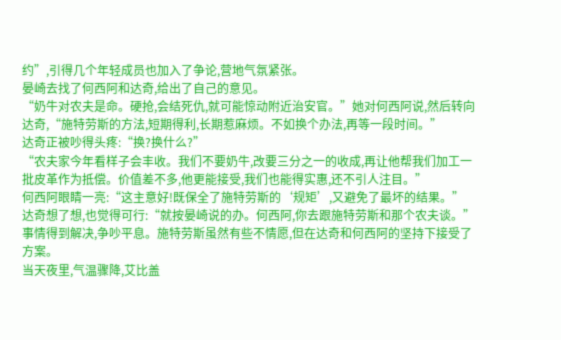约”,引得几个年轻成员也加入了争论,营地气氛紧张。
晏崎去找了何西阿和达奇,给出了自己的意见。
“奶牛对农夫是命。硬抢,会结死仇,就可能惊动附近治安官。”她对何西阿说,然后转向达奇,“施特劳斯的方法,短期得利,长期惹麻烦。不如换个办法,再等一段时间。”
达奇正被吵得头疼:“换?换什么?”
“农夫家今年看样子会丰收。我们不要奶牛,改要三分之一的收成,再让他帮我们加工一批皮革作为抵偿。价值差不多,他更能接受,我们也能得实惠,还不引人注目。”
何西阿眼睛一亮:“这主意好!既保全了施特劳斯的‘规矩’,又避免了最坏的结果。”
达奇想了想,也觉得可行:“就按晏崎说的办。何西阿,你去跟施特劳斯和那个农夫谈。”
事情得到解决,争吵平息。施特劳斯虽然有些不情愿,但在达奇和何西阿的坚持下接受了方案。
当天夜里,气温骤降,艾比盖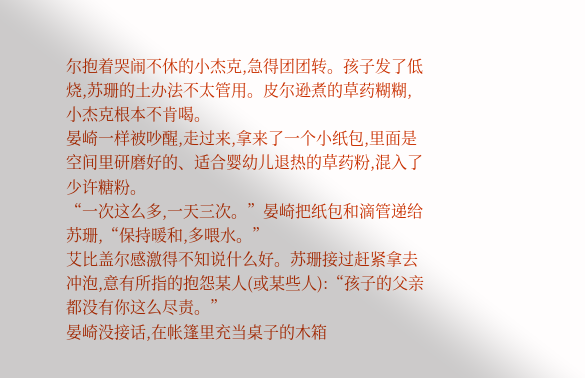尔抱着哭闹不休的小杰克,急得团团转。孩子发了低烧,苏珊的土办法不太管用。皮尔逊煮的草药糊糊,小杰克根本不肯喝。
晏崎一样被吵醒,走过来,拿来了一个小纸包,里面是空间里研磨好的、适合婴幼儿退热的草药粉,混入了少许糖粉。
“一次这么多,一天三次。”晏崎把纸包和滴管递给苏珊,“保持暖和,多喂水。”
艾比盖尔感激得不知说什么好。苏珊接过赶紧拿去冲泡,意有所指的抱怨某人(或某些人):“孩子的父亲都没有你这么尽责。”
晏崎没接话,在帐篷里充当桌子的木箱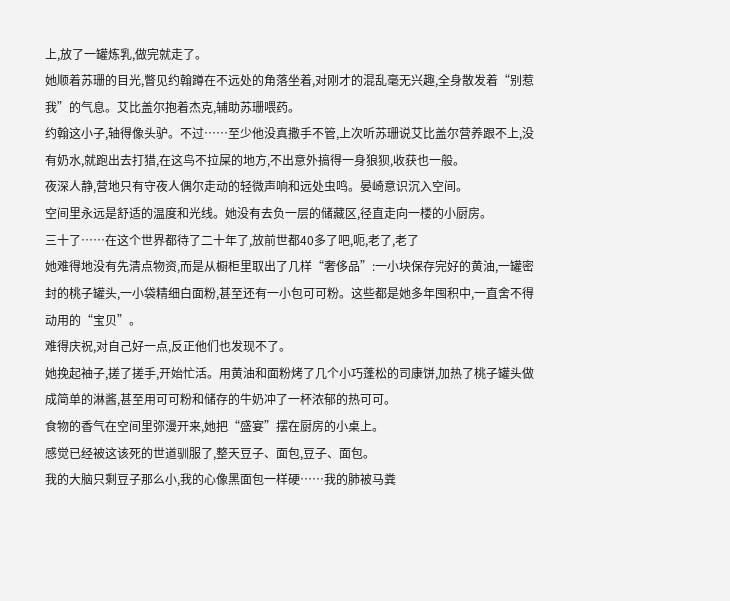上,放了一罐炼乳,做完就走了。
她顺着苏珊的目光,瞥见约翰蹲在不远处的角落坐着,对刚才的混乱毫无兴趣,全身散发着“别惹我”的气息。艾比盖尔抱着杰克,辅助苏珊喂药。
约翰这小子,轴得像头驴。不过……至少他没真撒手不管,上次听苏珊说艾比盖尔营养跟不上,没有奶水,就跑出去打猎,在这鸟不拉屎的地方,不出意外搞得一身狼狈,收获也一般。
夜深人静,营地只有守夜人偶尔走动的轻微声响和远处虫鸣。晏崎意识沉入空间。
空间里永远是舒适的温度和光线。她没有去负一层的储藏区,径直走向一楼的小厨房。
三十了……在这个世界都待了二十年了,放前世都40多了吧,呃,老了,老了
她难得地没有先清点物资,而是从橱柜里取出了几样“奢侈品”:一小块保存完好的黄油,一罐密封的桃子罐头,一小袋精细白面粉,甚至还有一小包可可粉。这些都是她多年囤积中,一直舍不得动用的“宝贝”。
难得庆祝,对自己好一点,反正他们也发现不了。
她挽起袖子,搓了搓手,开始忙活。用黄油和面粉烤了几个小巧蓬松的司康饼,加热了桃子罐头做成简单的淋酱,甚至用可可粉和储存的牛奶冲了一杯浓郁的热可可。
食物的香气在空间里弥漫开来,她把“盛宴”摆在厨房的小桌上。
感觉已经被这该死的世道驯服了,整天豆子、面包,豆子、面包。
我的大脑只剩豆子那么小,我的心像黑面包一样硬……我的肺被马粪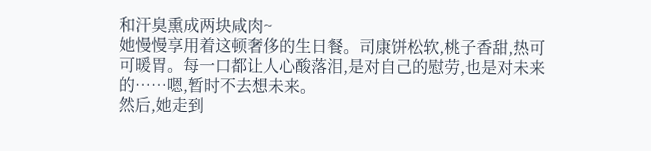和汗臭熏成两块咸肉~
她慢慢享用着这顿奢侈的生日餐。司康饼松软,桃子香甜,热可可暖胃。每一口都让人心酸落泪,是对自己的慰劳,也是对未来的……嗯,暂时不去想未来。
然后,她走到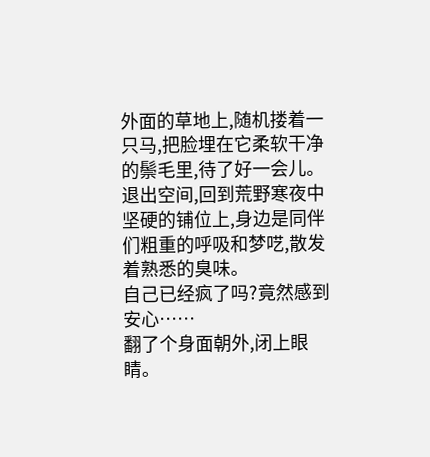外面的草地上,随机搂着一只马,把脸埋在它柔软干净的鬃毛里,待了好一会儿。
退出空间,回到荒野寒夜中坚硬的铺位上,身边是同伴们粗重的呼吸和梦呓,散发着熟悉的臭味。
自己已经疯了吗?竟然感到安心……
翻了个身面朝外,闭上眼睛。